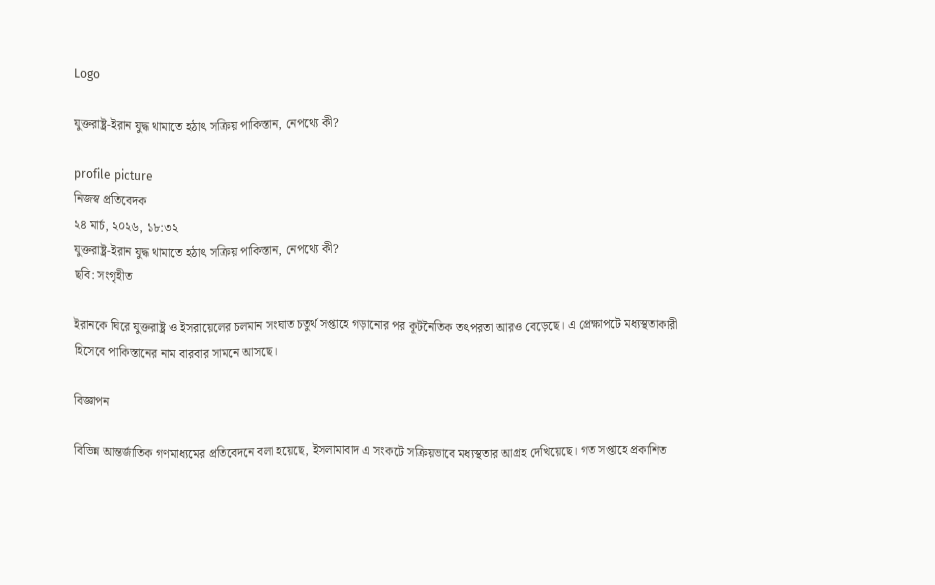Logo

যুক্তরাষ্ট্র-ইরান যুদ্ধ থামাতে হঠাৎ সক্রিয় পাকিস্তান, নেপথ্যে কী?

profile picture
নিজস্ব প্রতিবেদক
২৪ মার্চ, ২০২৬, ১৮:৩২
যুক্তরাষ্ট্র-ইরান যুদ্ধ থামাতে হঠাৎ সক্রিয় পাকিস্তান, নেপথ্যে কী?
ছবি: সংগৃহীত

ইরানকে ঘিরে যুক্তরাষ্ট্র ও ইসরায়েলের চলমান সংঘাত চতুর্থ সপ্তাহে গড়ানোর পর কূটনৈতিক তৎপরতা আরও বেড়েছে। এ প্রেক্ষাপটে মধ্যস্থতাকারী হিসেবে পাকিস্তানের নাম বারবার সামনে আসছে।

বিজ্ঞাপন

বিভিন্ন আন্তর্জাতিক গণমাধ্যমের প্রতিবেদনে বলা হয়েছে, ইসলামাবাদ এ সংকটে সক্রিয়ভাবে মধ্যস্থতার আগ্রহ দেখিয়েছে। গত সপ্তাহে প্রকাশিত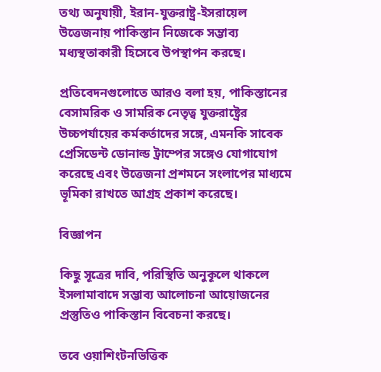তথ্য অনুযায়ী, ইরান-যুক্তরাষ্ট্র-ইসরায়েল উত্তেজনায় পাকিস্তান নিজেকে সম্ভাব্য মধ্যস্থতাকারী হিসেবে উপস্থাপন করছে।

প্রতিবেদনগুলোতে আরও বলা হয়, পাকিস্তানের বেসামরিক ও সামরিক নেতৃত্ব যুক্তরাষ্ট্রের উচ্চপর্যায়ের কর্মকর্তাদের সঙ্গে, এমনকি সাবেক প্রেসিডেন্ট ডোনাল্ড ট্রাম্পের সঙ্গেও যোগাযোগ করেছে এবং উত্তেজনা প্রশমনে সংলাপের মাধ্যমে ভূমিকা রাখতে আগ্রহ প্রকাশ করেছে।

বিজ্ঞাপন

কিছু সূত্রের দাবি, পরিস্থিতি অনুকূলে থাকলে ইসলামাবাদে সম্ভাব্য আলোচনা আয়োজনের প্রস্তুতিও পাকিস্তান বিবেচনা করছে।

তবে ওয়াশিংটনভিত্তিক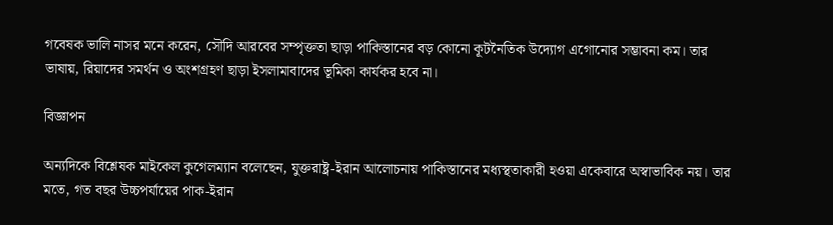গবেষক ভালি নাসর মনে করেন, সৌদি আরবের সম্পৃক্ততা ছাড়া পাকিস্তানের বড় কোনো কূটনৈতিক উদ্যোগ এগোনোর সম্ভাবনা কম। তার ভাষায়, রিয়াদের সমর্থন ও অংশগ্রহণ ছাড়া ইসলামাবাদের ভূমিকা কার্যকর হবে না।

বিজ্ঞাপন

অন্যদিকে বিশ্লেষক মাইকেল কুগেলম্যান বলেছেন, যুক্তরাষ্ট্র-ইরান আলোচনায় পাকিস্তানের মধ্যস্থতাকারী হওয়া একেবারে অস্বাভাবিক নয়। তার মতে, গত বছর উচ্চপর্যায়ের পাক-ইরান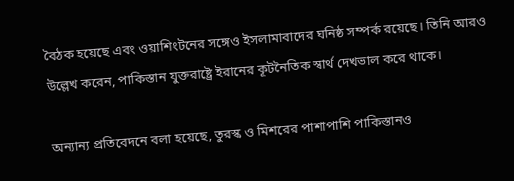বৈঠক হয়েছে এবং ওয়াশিংটনের সঙ্গেও ইসলামাবাদের ঘনিষ্ঠ সম্পর্ক রয়েছে। তিনি আরও উল্লেখ করেন, পাকিস্তান যুক্তরাষ্ট্রে ইরানের কূটনৈতিক স্বার্থ দেখভাল করে থাকে।

অন্যান্য প্রতিবেদনে বলা হয়েছে, তুরস্ক ও মিশরের পাশাপাশি পাকিস্তানও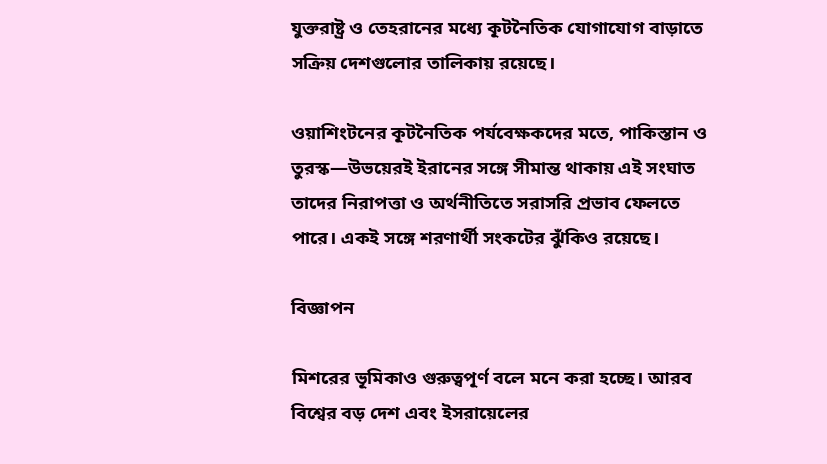যুক্তরাষ্ট্র ও তেহরানের মধ্যে কূটনৈতিক যোগাযোগ বাড়াতে সক্রিয় দেশগুলোর তালিকায় রয়েছে।

ওয়াশিংটনের কূটনৈতিক পর্যবেক্ষকদের মতে, পাকিস্তান ও তুরস্ক—উভয়েরই ইরানের সঙ্গে সীমান্ত থাকায় এই সংঘাত তাদের নিরাপত্তা ও অর্থনীতিতে সরাসরি প্রভাব ফেলতে পারে। একই সঙ্গে শরণার্থী সংকটের ঝুঁকিও রয়েছে।

বিজ্ঞাপন

মিশরের ভূমিকাও গুরুত্বপূর্ণ বলে মনে করা হচ্ছে। আরব বিশ্বের বড় দেশ এবং ইসরায়েলের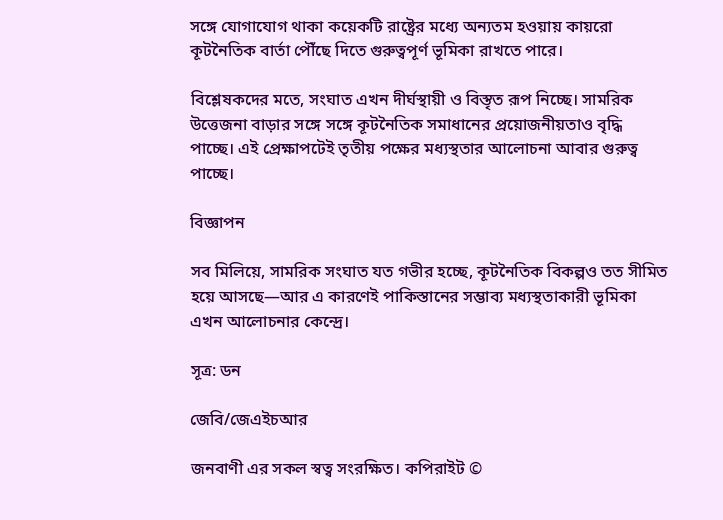সঙ্গে যোগাযোগ থাকা কয়েকটি রাষ্ট্রের মধ্যে অন্যতম হওয়ায় কায়রো কূটনৈতিক বার্তা পৌঁছে দিতে গুরুত্বপূর্ণ ভূমিকা রাখতে পারে।

বিশ্লেষকদের মতে, সংঘাত এখন দীর্ঘস্থায়ী ও বিস্তৃত রূপ নিচ্ছে। সামরিক উত্তেজনা বাড়ার সঙ্গে সঙ্গে কূটনৈতিক সমাধানের প্রয়োজনীয়তাও বৃদ্ধি পাচ্ছে। এই প্রেক্ষাপটেই তৃতীয় পক্ষের মধ্যস্থতার আলোচনা আবার গুরুত্ব পাচ্ছে।

বিজ্ঞাপন

সব মিলিয়ে, সামরিক সংঘাত যত গভীর হচ্ছে, কূটনৈতিক বিকল্পও তত সীমিত হয়ে আসছে—আর এ কারণেই পাকিস্তানের সম্ভাব্য মধ্যস্থতাকারী ভূমিকা এখন আলোচনার কেন্দ্রে।

সূত্র: ডন

জেবি/জেএইচআর

জনবাণী এর সকল স্বত্ব সংরক্ষিত। কপিরাইট ©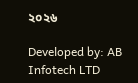২০২৬

Developed by: AB Infotech LTD